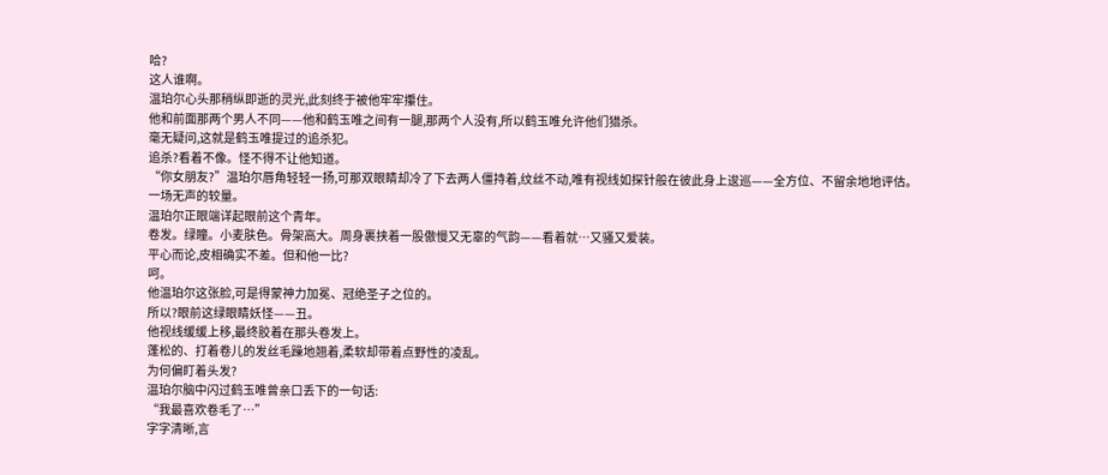哈?
这人谁啊。
温珀尔心头那稍纵即逝的灵光,此刻终于被他牢牢攥住。
他和前面那两个男人不同——他和鹤玉唯之间有一腿,那两个人没有,所以鹤玉唯允许他们猎杀。
毫无疑问,这就是鹤玉唯提过的追杀犯。
追杀?看着不像。怪不得不让他知道。
“你女朋友?”温珀尔唇角轻轻一扬,可那双眼睛却冷了下去两人僵持着,纹丝不动,唯有视线如探针般在彼此身上逡巡——全方位、不留余地地评估。
一场无声的较量。
温珀尔正眼端详起眼前这个青年。
卷发。绿瞳。小麦肤色。骨架高大。周身裹挟着一股傲慢又无辜的气韵——看着就…又骚又爱装。
平心而论,皮相确实不差。但和他一比?
呵。
他温珀尔这张脸,可是得蒙神力加冕、冠绝圣子之位的。
所以?眼前这绿眼睛妖怪——丑。
他视线缓缓上移,最终胶着在那头卷发上。
蓬松的、打着卷儿的发丝毛躁地翘着,柔软却带着点野性的凌乱。
为何偏盯着头发?
温珀尔脑中闪过鹤玉唯曾亲口丢下的一句话:
“我最喜欢卷毛了…”
字字清晰,言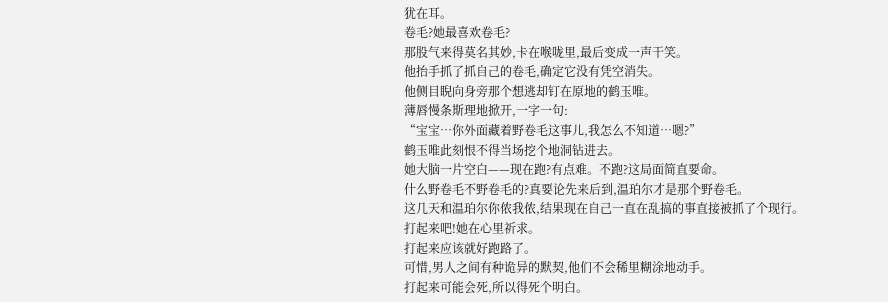犹在耳。
卷毛?她最喜欢卷毛?
那股气来得莫名其妙,卡在喉咙里,最后变成一声干笑。
他抬手抓了抓自己的卷毛,确定它没有凭空消失。
他侧目睨向身旁那个想逃却钉在原地的鹤玉唯。
薄唇慢条斯理地掀开,一字一句:
“宝宝…你外面藏着野卷毛这事儿,我怎么不知道…嗯?”
鹤玉唯此刻恨不得当场挖个地洞钻进去。
她大脑一片空白——现在跑?有点难。不跑?这局面简直要命。
什么野卷毛不野卷毛的?真要论先来后到,温珀尔才是那个野卷毛。
这几天和温珀尔你侬我侬,结果现在自己一直在乱搞的事直接被抓了个现行。
打起来吧!她在心里祈求。
打起来应该就好跑路了。
可惜,男人之间有种诡异的默契,他们不会稀里糊涂地动手。
打起来可能会死,所以得死个明白。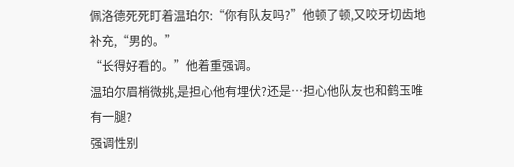佩洛德死死盯着温珀尔:“你有队友吗?”他顿了顿,又咬牙切齿地补充,“男的。”
“长得好看的。”他着重强调。
温珀尔眉梢微挑,是担心他有埋伏?还是…担心他队友也和鹤玉唯有一腿?
强调性别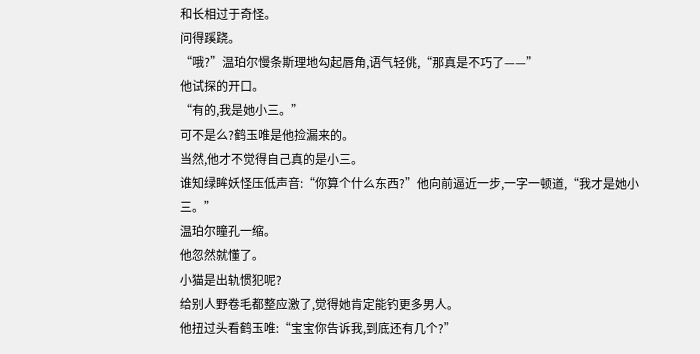和长相过于奇怪。
问得蹊跷。
“哦?”温珀尔慢条斯理地勾起唇角,语气轻佻,“那真是不巧了——”
他试探的开口。
“有的,我是她小三。”
可不是么?鹤玉唯是他捡漏来的。
当然,他才不觉得自己真的是小三。
谁知绿眸妖怪压低声音:“你算个什么东西?”他向前逼近一步,一字一顿道,“我才是她小三。”
温珀尔瞳孔一缩。
他忽然就懂了。
小猫是出轨惯犯呢?
给别人野卷毛都整应激了,觉得她肯定能钓更多男人。
他扭过头看鹤玉唯:“宝宝你告诉我,到底还有几个?”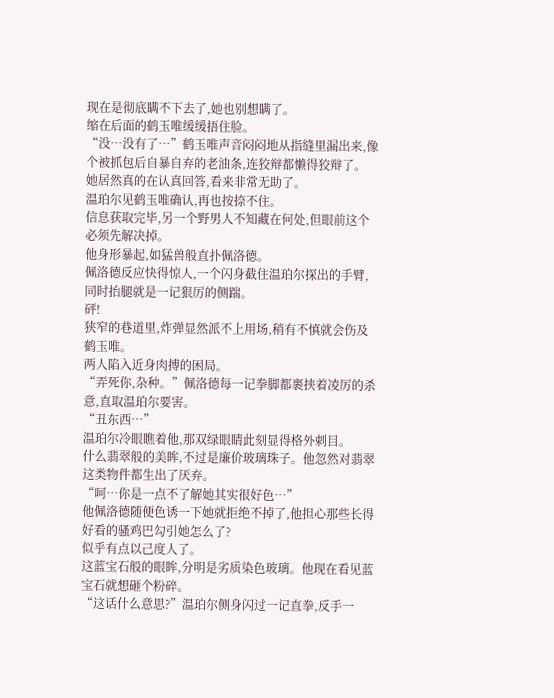现在是彻底瞒不下去了,她也别想瞒了。
缩在后面的鹤玉唯缓缓捂住脸。
“没…没有了…”鹤玉唯声音闷闷地从指缝里漏出来,像个被抓包后自暴自弃的老油条,连狡辩都懒得狡辩了。
她居然真的在认真回答,看来非常无助了。
温珀尔见鹤玉唯确认,再也按捺不住。
信息获取完毕,另一个野男人不知藏在何处,但眼前这个必须先解决掉。
他身形暴起,如猛兽般直扑佩洛德。
佩洛德反应快得惊人,一个闪身截住温珀尔探出的手臂,同时抬腿就是一记狠厉的侧踹。
砰!
狭窄的巷道里,炸弹显然派不上用场,稍有不慎就会伤及鹤玉唯。
两人陷入近身肉搏的困局。
“弄死你,杂种。”佩洛德每一记拳脚都裹挟着凌厉的杀意,直取温珀尔要害。
“丑东西…”
温珀尔冷眼瞧着他,那双绿眼睛此刻显得格外刺目。
什么翡翠般的美眸,不过是廉价玻璃珠子。他忽然对翡翠这类物件都生出了厌弃。
“呵…你是一点不了解她其实很好色…”
他佩洛德随便色诱一下她就拒绝不掉了,他担心那些长得好看的骚鸡巴勾引她怎么了?
似乎有点以己度人了。
这蓝宝石般的眼眸,分明是劣质染色玻璃。他现在看见蓝宝石就想砸个粉碎。
“这话什么意思?”温珀尔侧身闪过一记直拳,反手一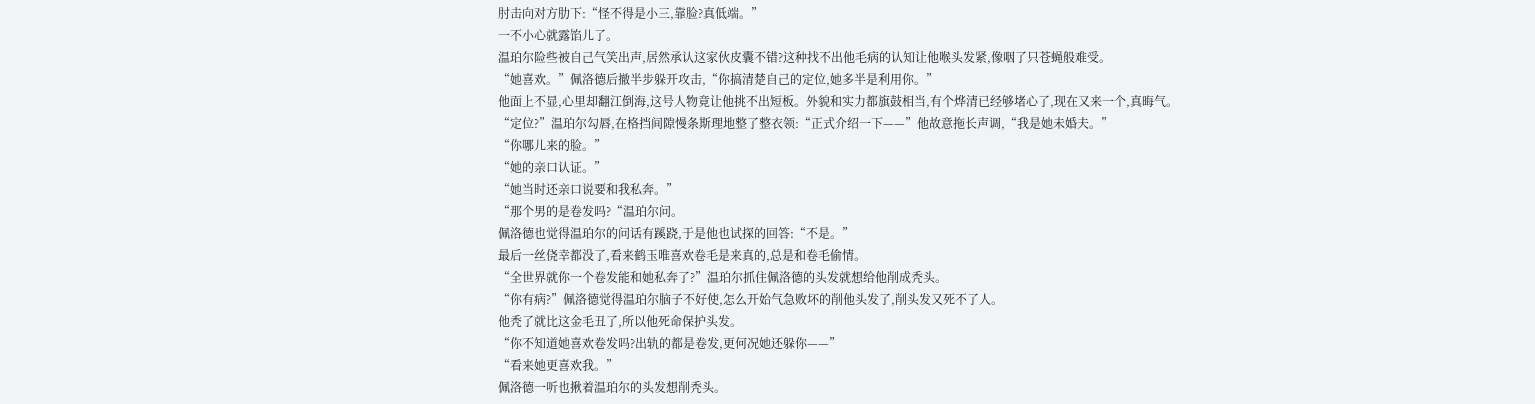肘击向对方肋下:“怪不得是小三,靠脸?真低端。”
一不小心就露馅儿了。
温珀尔险些被自己气笑出声,居然承认这家伙皮囊不错?这种找不出他毛病的认知让他喉头发紧,像咽了只苍蝇般难受。
“她喜欢。”佩洛德后撤半步躲开攻击,“你搞清楚自己的定位,她多半是利用你。”
他面上不显,心里却翻江倒海,这号人物竟让他挑不出短板。外貌和实力都旗鼓相当,有个烨清已经够堵心了,现在又来一个,真晦气。
“定位?”温珀尔勾唇,在格挡间隙慢条斯理地整了整衣领:“正式介绍一下——”他故意拖长声调,“我是她未婚夫。”
“你哪儿来的脸。”
“她的亲口认证。”
“她当时还亲口说要和我私奔。”
“那个男的是卷发吗?“温珀尔问。
佩洛德也觉得温珀尔的问话有蹊跷,于是他也试探的回答:“不是。”
最后一丝侥幸都没了,看来鹤玉唯喜欢卷毛是来真的,总是和卷毛偷情。
“全世界就你一个卷发能和她私奔了?”温珀尔抓住佩洛德的头发就想给他削成秃头。
“你有病?”佩洛德觉得温珀尔脑子不好使,怎么开始气急败坏的削他头发了,削头发又死不了人。
他秃了就比这金毛丑了,所以他死命保护头发。
“你不知道她喜欢卷发吗?出轨的都是卷发,更何况她还躲你——”
“看来她更喜欢我。”
佩洛德一听也揪着温珀尔的头发想削秃头。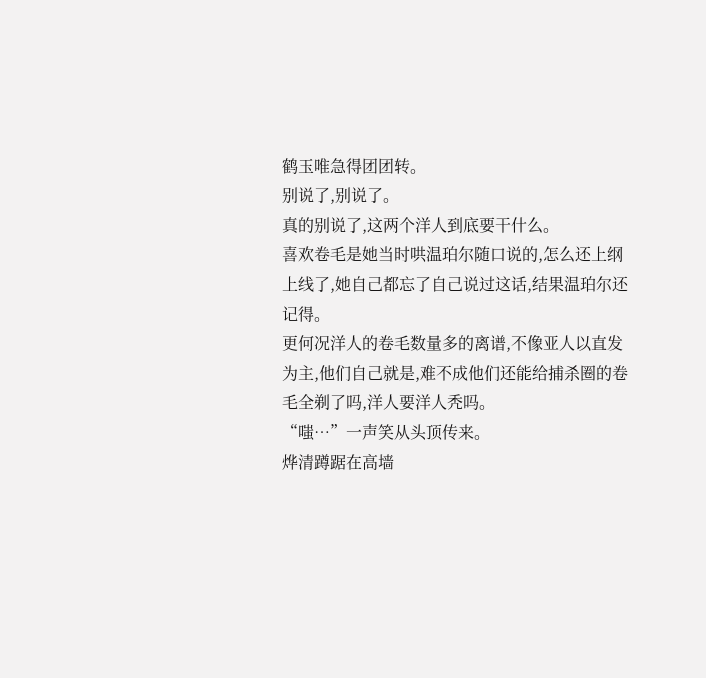鹤玉唯急得团团转。
别说了,别说了。
真的别说了,这两个洋人到底要干什么。
喜欢卷毛是她当时哄温珀尔随口说的,怎么还上纲上线了,她自己都忘了自己说过这话,结果温珀尔还记得。
更何况洋人的卷毛数量多的离谱,不像亚人以直发为主,他们自己就是,难不成他们还能给捕杀圈的卷毛全剃了吗,洋人要洋人秃吗。
“嗤…”一声笑从头顶传来。
烨清蹲踞在高墙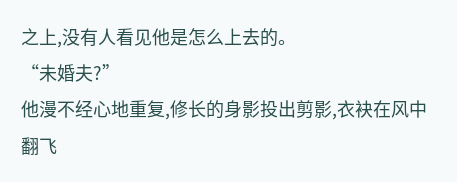之上,没有人看见他是怎么上去的。
“未婚夫?”
他漫不经心地重复,修长的身影投出剪影,衣袂在风中翻飞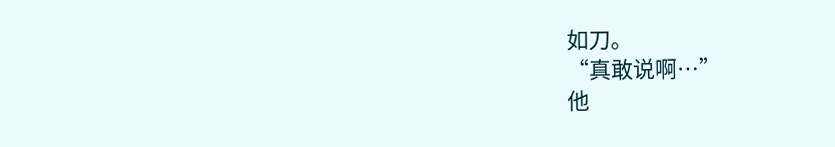如刀。
“真敢说啊…”
他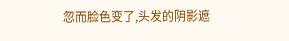忽而脸色变了,头发的阴影遮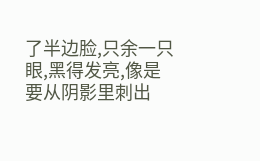了半边脸,只余一只眼,黑得发亮,像是要从阴影里刺出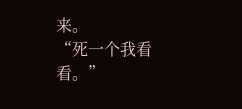来。
“死一个我看看。”